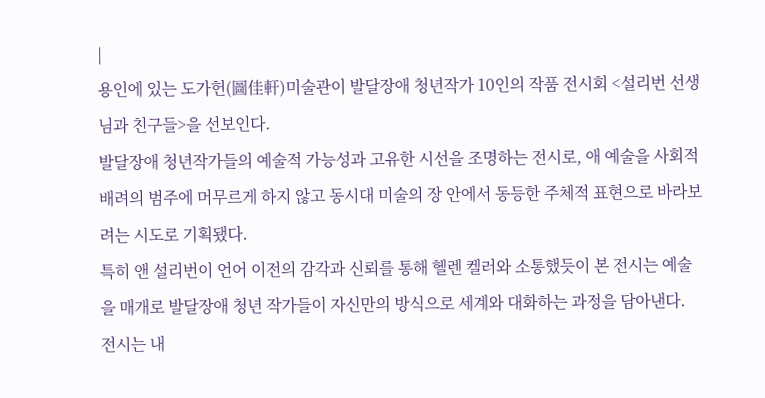|
용인에 있는 도가헌(圖佳軒)미술관이 발달장애 청년작가 10인의 작품 전시회 <설리번 선생님과 친구들>을 선보인다.
발달장애 청년작가들의 예술적 가능성과 고유한 시선을 조명하는 전시로, 애 예술을 사회적 배려의 범주에 머무르게 하지 않고 동시대 미술의 장 안에서 동등한 주체적 표현으로 바라보려는 시도로 기획됐다.
특히 앤 설리번이 언어 이전의 감각과 신뢰를 통해 헬렌 켈러와 소통했듯이 본 전시는 예술을 매개로 발달장애 청년 작가들이 자신만의 방식으로 세계와 대화하는 과정을 담아낸다.
전시는 내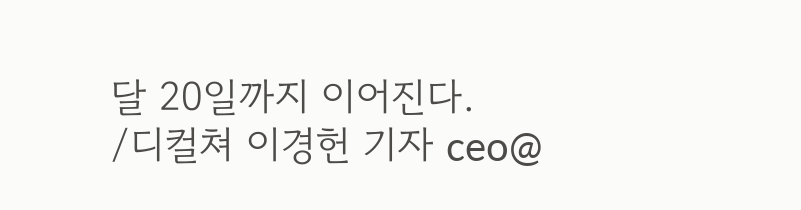달 20일까지 이어진다.
/디컬쳐 이경헌 기자 ceo@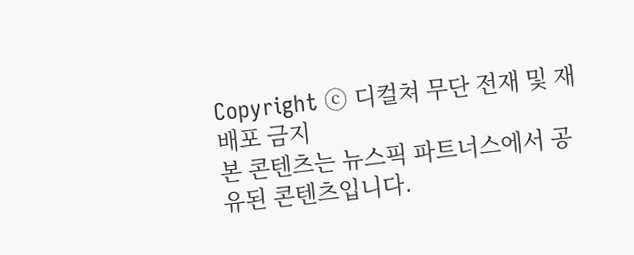Copyright ⓒ 디컬쳐 무단 전재 및 재배포 금지
본 콘텐츠는 뉴스픽 파트너스에서 공유된 콘텐츠입니다.